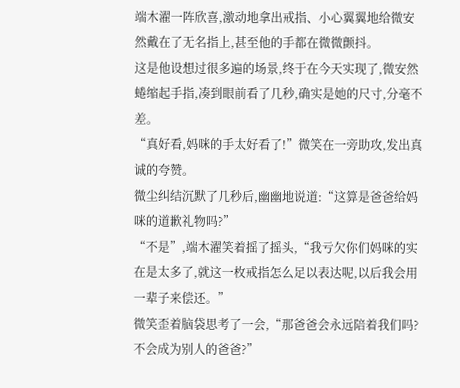端木濯一阵欣喜,激动地拿出戒指、小心翼翼地给微安然戴在了无名指上,甚至他的手都在微微颤抖。
这是他设想过很多遍的场景,终于在今天实现了,微安然蜷缩起手指,凑到眼前看了几秒,确实是她的尺寸,分毫不差。
“真好看,妈咪的手太好看了!”微笑在一旁助攻,发出真诚的夸赞。
微尘纠结沉默了几秒后,幽幽地说道:“这算是爸爸给妈咪的道歉礼物吗?”
“不是”,端木濯笑着摇了摇头,“我亏欠你们妈咪的实在是太多了,就这一枚戒指怎么足以表达呢,以后我会用一辈子来偿还。”
微笑歪着脑袋思考了一会,“那爸爸会永远陪着我们吗?不会成为别人的爸爸?”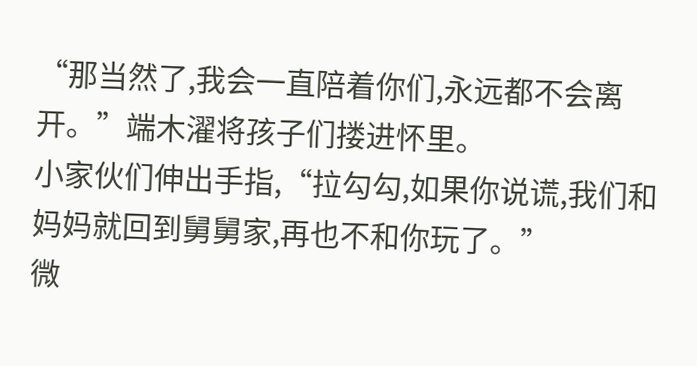“那当然了,我会一直陪着你们,永远都不会离开。”端木濯将孩子们搂进怀里。
小家伙们伸出手指,“拉勾勾,如果你说谎,我们和妈妈就回到舅舅家,再也不和你玩了。”
微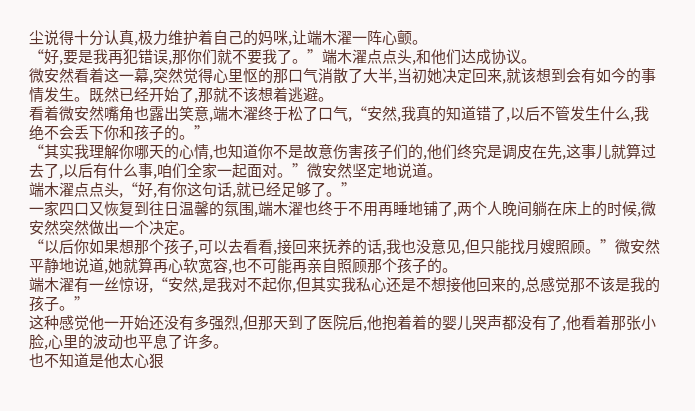尘说得十分认真,极力维护着自己的妈咪,让端木濯一阵心颤。
“好,要是我再犯错误,那你们就不要我了。”端木濯点点头,和他们达成协议。
微安然看着这一幕,突然觉得心里怄的那口气消散了大半,当初她决定回来,就该想到会有如今的事情发生。既然已经开始了,那就不该想着逃避。
看着微安然嘴角也露出笑意,端木濯终于松了口气,“安然,我真的知道错了,以后不管发生什么,我绝不会丢下你和孩子的。”
“其实我理解你哪天的心情,也知道你不是故意伤害孩子们的,他们终究是调皮在先,这事儿就算过去了,以后有什么事,咱们全家一起面对。”微安然坚定地说道。
端木濯点点头,“好,有你这句话,就已经足够了。”
一家四口又恢复到往日温馨的氛围,端木濯也终于不用再睡地铺了,两个人晚间躺在床上的时候,微安然突然做出一个决定。
“以后你如果想那个孩子,可以去看看,接回来抚养的话,我也没意见,但只能找月嫂照顾。”微安然平静地说道,她就算再心软宽容,也不可能再亲自照顾那个孩子的。
端木濯有一丝惊讶,“安然,是我对不起你,但其实我私心还是不想接他回来的,总感觉那不该是我的孩子。”
这种感觉他一开始还没有多强烈,但那天到了医院后,他抱着着的婴儿哭声都没有了,他看着那张小脸,心里的波动也平息了许多。
也不知道是他太心狠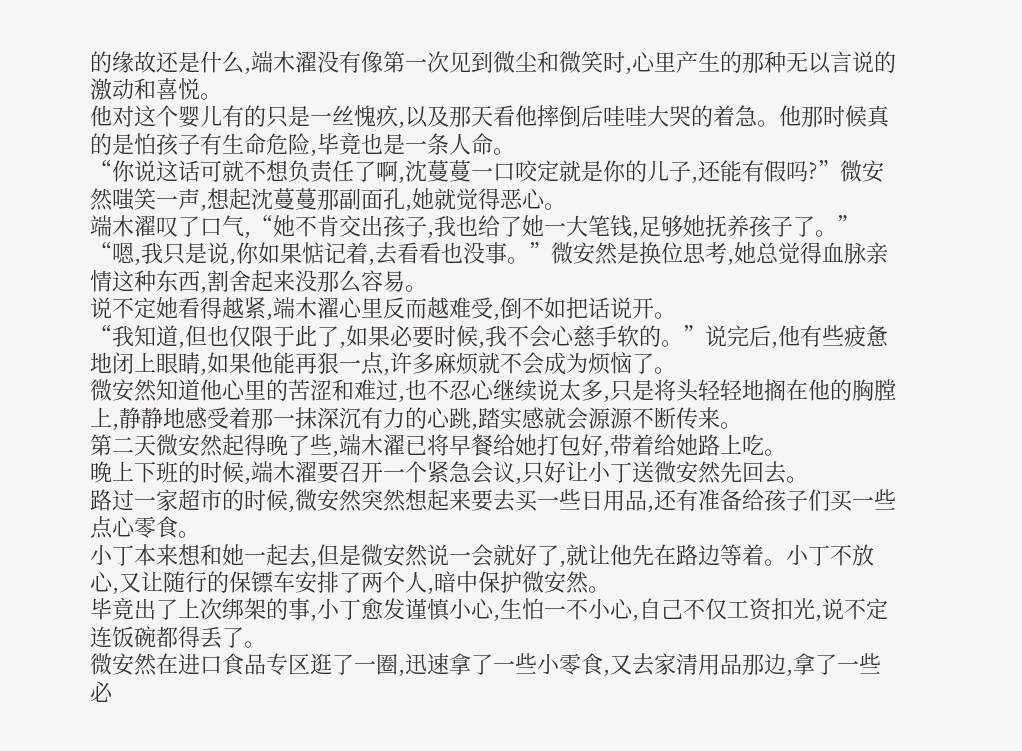的缘故还是什么,端木濯没有像第一次见到微尘和微笑时,心里产生的那种无以言说的激动和喜悦。
他对这个婴儿有的只是一丝愧疚,以及那天看他摔倒后哇哇大哭的着急。他那时候真的是怕孩子有生命危险,毕竟也是一条人命。
“你说这话可就不想负责任了啊,沈蔓蔓一口咬定就是你的儿子,还能有假吗?”微安然嗤笑一声,想起沈蔓蔓那副面孔,她就觉得恶心。
端木濯叹了口气,“她不肯交出孩子,我也给了她一大笔钱,足够她抚养孩子了。”
“嗯,我只是说,你如果惦记着,去看看也没事。”微安然是换位思考,她总觉得血脉亲情这种东西,割舍起来没那么容易。
说不定她看得越紧,端木濯心里反而越难受,倒不如把话说开。
“我知道,但也仅限于此了,如果必要时候,我不会心慈手软的。”说完后,他有些疲惫地闭上眼睛,如果他能再狠一点,许多麻烦就不会成为烦恼了。
微安然知道他心里的苦涩和难过,也不忍心继续说太多,只是将头轻轻地搁在他的胸膛上,静静地感受着那一抹深沉有力的心跳,踏实感就会源源不断传来。
第二天微安然起得晚了些,端木濯已将早餐给她打包好,带着给她路上吃。
晚上下班的时候,端木濯要召开一个紧急会议,只好让小丁送微安然先回去。
路过一家超市的时候,微安然突然想起来要去买一些日用品,还有准备给孩子们买一些点心零食。
小丁本来想和她一起去,但是微安然说一会就好了,就让他先在路边等着。小丁不放心,又让随行的保镖车安排了两个人,暗中保护微安然。
毕竟出了上次绑架的事,小丁愈发谨慎小心,生怕一不小心,自己不仅工资扣光,说不定连饭碗都得丢了。
微安然在进口食品专区逛了一圈,迅速拿了一些小零食,又去家清用品那边,拿了一些必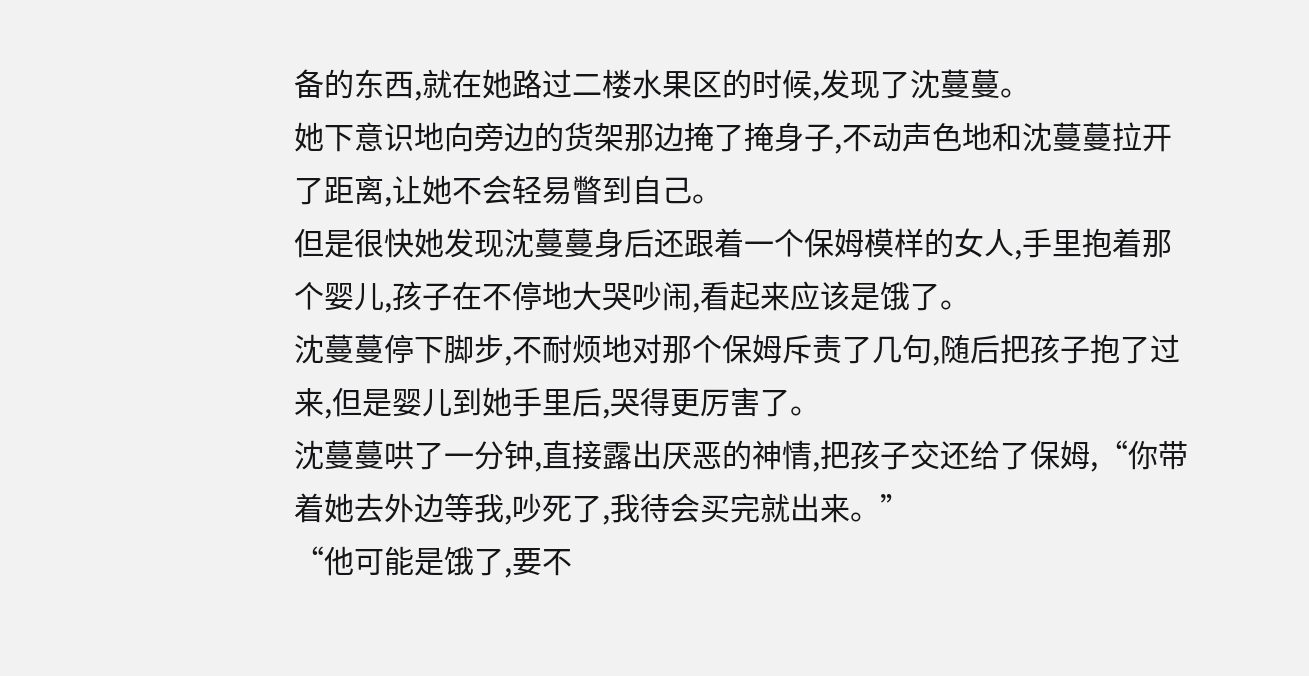备的东西,就在她路过二楼水果区的时候,发现了沈蔓蔓。
她下意识地向旁边的货架那边掩了掩身子,不动声色地和沈蔓蔓拉开了距离,让她不会轻易瞥到自己。
但是很快她发现沈蔓蔓身后还跟着一个保姆模样的女人,手里抱着那个婴儿,孩子在不停地大哭吵闹,看起来应该是饿了。
沈蔓蔓停下脚步,不耐烦地对那个保姆斥责了几句,随后把孩子抱了过来,但是婴儿到她手里后,哭得更厉害了。
沈蔓蔓哄了一分钟,直接露出厌恶的神情,把孩子交还给了保姆,“你带着她去外边等我,吵死了,我待会买完就出来。”
“他可能是饿了,要不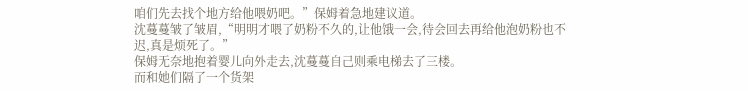咱们先去找个地方给他喂奶吧。”保姆着急地建议道。
沈蔓蔓皱了皱眉,“明明才喂了奶粉不久的,让他饿一会,待会回去再给他泡奶粉也不迟,真是烦死了。”
保姆无奈地抱着婴儿向外走去,沈蔓蔓自己则乘电梯去了三楼。
而和她们隔了一个货架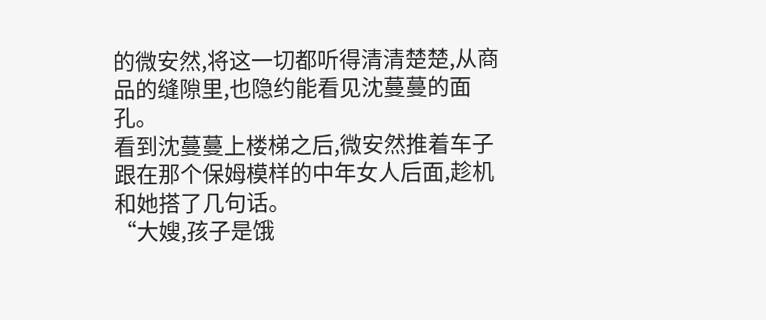的微安然,将这一切都听得清清楚楚,从商品的缝隙里,也隐约能看见沈蔓蔓的面孔。
看到沈蔓蔓上楼梯之后,微安然推着车子跟在那个保姆模样的中年女人后面,趁机和她搭了几句话。
“大嫂,孩子是饿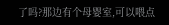了吗?那边有个母婴室,可以喂点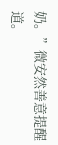奶。”微安然善意提醒道。